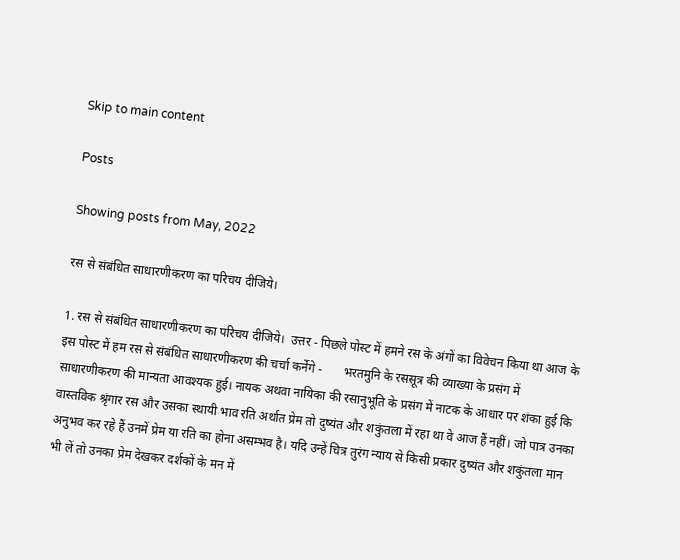Skip to main content

Posts

Showing posts from May, 2022

रस से संबंधित साधारणीकरण का परिचय दीजिये।

1. रस से संबंधित साधारणीकरण का परिचय दीजिये।  उत्तर - पिछले पोस्ट में हमने रस के अंगों का विवेचन किया था आज के इस पोस्ट में हम रस से संबंधित साधारणीकरण की चर्चा कर्नेगे -       भरतमुनि के रससूत्र की व्याख्या के प्रसंग में साधारणीकरण की मान्यता आवश्यक हुई। नायक अथवा नायिका की रसानुभूति के प्रसंग में नाटक के आधार पर शंका हुई कि वास्तविक श्रृंगार रस और उसका स्थायी भाव रति अर्थात प्रेम तो दुष्यंत और शकुंतला में रहा था वे आज हैं नहीं। जो पात्र उनका अनुभव कर रहे हैं उनमें प्रेम या रति का होना असम्भव है। यदि उन्हें चित्र तुरंग न्याय से किसी प्रकार दुष्यंत और शकुंतला मान भी लें तो उनका प्रेम देखकर दर्शकों के मन में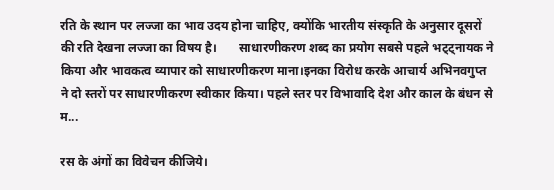रति के स्थान पर लज्जा का भाव उदय होना चाहिए, क्योंकि भारतीय संस्कृति के अनुसार दूसरों की रति देखना लज्जा का विषय है।       साधारणीकरण शब्द का प्रयोग सबसे पहले भट्ट्नायक ने किया और भावकत्व व्यापार को साधारणीकरण माना।इनका विरोध करके आचार्य अभिनवगुप्त ने दो स्तरों पर साधारणीकरण स्वीकार किया। पहले स्तर पर विभावादि देश और काल के बंधन से म...

रस के अंगों का विवेचन कीजिये।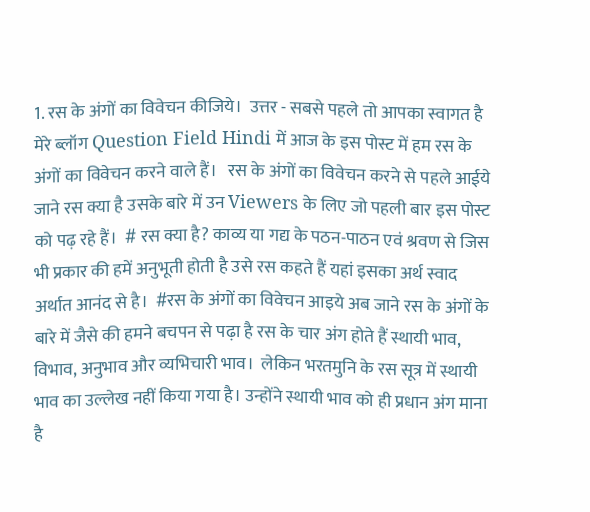1. रस के अंगों का विवेचन कीजिये।  उत्तर - सबसे पहले तो आपका स्वागत है मेरे ब्लॉग Question Field Hindi में आज के इस पोस्ट में हम रस के अंगों का विवेचन करने वाले हैं।   रस के अंगों का विवेचन करने से पहले आईये जाने रस क्या है उसके बारे में उन Viewers के लिए जो पहली बार इस पोस्ट को पढ़ रहे हैं।  # रस क्या है? काव्य या गद्य के पठन-पाठन एवं श्रवण से जिस भी प्रकार की हमें अनुभूती होती है उसे रस कहते हैं यहां इसका अर्थ स्वाद अर्थात आनंद से है।  #रस के अंगों का विवेचन आइये अब जाने रस के अंगों के बारे में जैसे की हमने बचपन से पढ़ा है रस के चार अंग होते हैं स्थायी भाव, विभाव, अनुभाव और व्यभिचारी भाव।  लेकिन भरतमुनि के रस सूत्र में स्थायी भाव का उल्लेख नहीं किया गया है। उन्होंने स्थायी भाव को ही प्रधान अंग माना है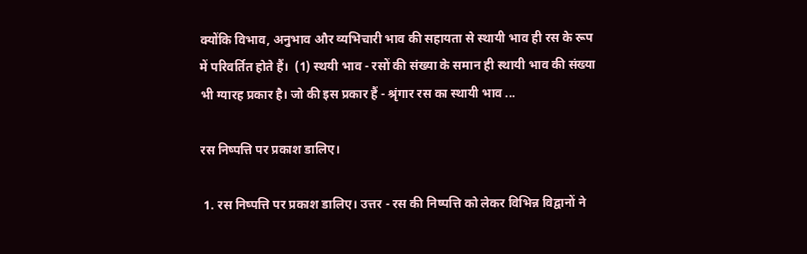क्योंकि विभाव, अनुभाव और व्यभिचारी भाव की सहायता से स्थायी भाव ही रस के रूप में परिवर्तित होते हैं।  (1) स्थयी भाव - रसों की संख्या के समान ही स्थायी भाव की संख्या भी ग्यारह प्रकार है। जो की इस प्रकार हैं - श्रृंगार रस का स्थायी भाव ...

रस निष्पत्ति पर प्रकाश डालिए।

 1. रस निष्पत्ति पर प्रकाश डालिए। उत्तर - रस की निष्पत्ति को लेकर विभिन्न विद्वानों ने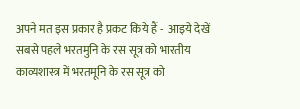अपने मत इस प्रकार है प्रकट किये हैं -  आइये देखें सबसे पहले भरतमुनि के रस सूत्र को भारतीय काव्यशास्त्र में भरतमूनि के रस सूत्र को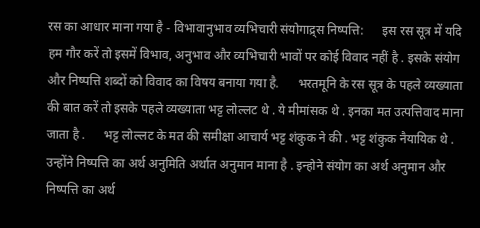रस का आधार माना गया है - विभावानुभाव व्यभिचारी संयोगाद्र्स निष्पत्ति:      इस रस सूत्र में यदि हम गौर करें तो इसमें विभाव, अनुभाव और व्यभिचारी भावों पर कोई विवाद नहीं है . इसके संयोग और निष्पत्ति शब्दों को विवाद का विषय बनाया गया है.      भरतमूनि के रस सूत्र के पहले व्यख्याता की बात करें तो इसके पहले व्यख्याता भट्ट लोल्लट थे . ये मीमांसक थे . इनका मत उत्पत्तिवाद माना जाता है .      भट्ट लोल्लट के मत की समीक्षा आचार्य भट्ट शंकुक ने की . भट्ट शंकुक नैयायिक थे . उन्होंने निष्पत्ति का अर्थ अनुमिति अर्थात अनुमान माना है . इन्होने संयोग का अर्थ अनुमान और निष्पत्ति का अर्थ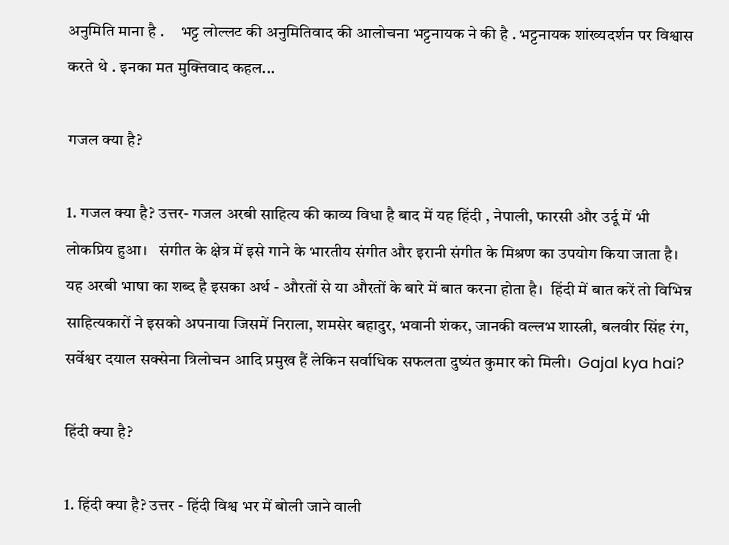अनुमिति माना है .     भट्ट लोल्लट की अनुमितिवाद की आलोचना भट्टनायक ने की है . भट्टनायक शांख्यदर्शन पर विश्वास करते थे . इनका मत मुक्तिवाद कहल...

गजल क्या है?

1. गजल क्या है? उत्तर- गजल अरबी साहित्य की काव्य विधा है बाद में यह हिंदी , नेपाली, फारसी और उर्दू में भी लोकप्रिय हुआ।   संगीत के क्षेत्र में इसे गाने के भारतीय संगीत और इरानी संगीत के मिश्रण का उपयोग किया जाता है।   यह अरबी भाषा का शब्द है इसका अर्थ - औरतों से या औरतों के बारे में बात करना होता है।  हिंदी में बात करें तो विभिन्न साहित्यकारों ने इसको अपनाया जिसमें निराला, शमसेर बहादुर, भवानी शंकर, जानकी वल्लभ शास्त्री, बलवीर सिंह रंग, सर्वेश्वर दयाल सक्सेना त्रिलोचन आदि प्रमुख हैं लेकिन सर्वाधिक सफलता दुष्यंत कुमार को मिली।  Gajal kya hai?

हिंदी क्या है?

1. हिंदी क्या है? उत्तर - हिंदी विश्व भर में बोली जाने वाली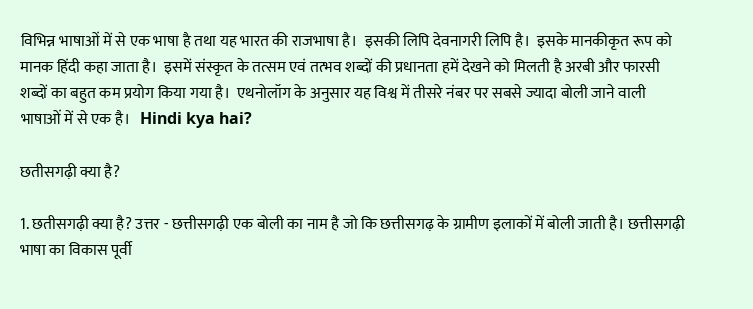विभिन्न भाषाओं में से एक भाषा है तथा यह भारत की राजभाषा है।  इसकी लिपि देवनागरी लिपि है।  इसके मानकीकृत रूप को मानक हिंदी कहा जाता है।  इसमें संस्कृत के तत्सम एवं तत्भव शब्दों की प्रधानता हमें देखने को मिलती है अरबी और फारसी शब्दों का बहुत कम प्रयोग किया गया है।  एथनोलॉग के अनुसार यह विश्व में तीसरे नंबर पर सबसे ज्यादा बोली जाने वाली भाषाओं में से एक है।   Hindi kya hai?

छतीसगढ़ी क्या है?

1. छतीसगढ़ी क्या है? उत्तर - छत्तीसगढ़ी एक बोली का नाम है जो कि छत्तीसगढ़ के ग्रामीण इलाकों में बोली जाती है। छत्तीसगढ़ी भाषा का विकास पूर्वी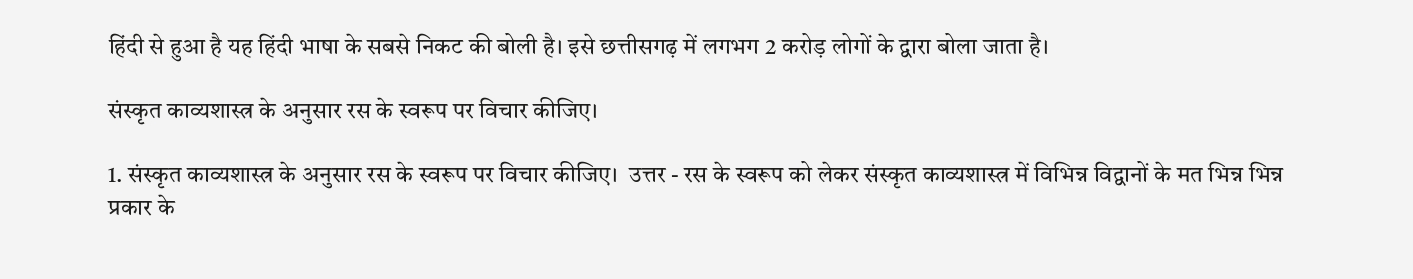हिंदी से हुआ है यह हिंदी भाषा के सबसे निकट की बोली है। इसे छत्तीसगढ़ में लगभग 2 करोड़ लोगों के द्वारा बोला जाता है।

संस्कृत काव्यशास्त्र के अनुसार रस के स्वरूप पर विचार कीजिए।

1. संस्कृत काव्यशास्त्र के अनुसार रस के स्वरूप पर विचार कीजिए।  उत्तर - रस के स्वरूप को लेकर संस्कृत काव्यशास्त्र में विभिन्न विद्वानों के मत भिन्न भिन्न प्रकार के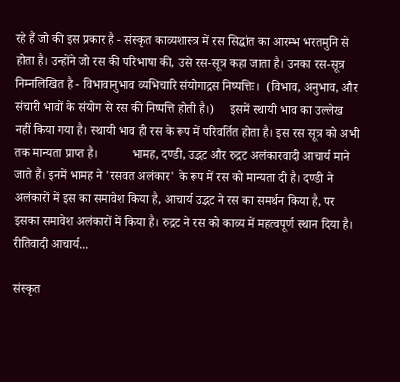रहे हैं जो की इस प्रकार है - संस्कृत काव्यशास्त्र में रस सिद्धांत का आरम्भ भरतमुनि से होता है। उन्होंने जो रस की परिभाषा की, उसे रस-सूत्र कहा जाता है। उनका रस-सूत्र निम्नलिखित है - विभावानुभाव व्यभिचारि संयोगाद्रस निष्पत्तिः।  (विभाव, अनुभाव, और संचारी भावों के संयोग से रस की निष्पत्ति होती है।)     इसमें स्थायी भाव का उल्लेख नहीं किया गया है। स्थायी भाव ही रस के रूप में परिवर्तित होता है। इस रस सूत्र को अभी तक मान्यता प्राप्त है।           भामह, दण्डी, उद्भट और रुद्रट अलंकारवादी आचार्य माने जाते हैं। इनमें भामह ने 'रसवत अलंकार' के रूप में रस को मान्यता दी है। दण्डी ने अलंकारों में इस का समावेश किया है, आचार्य उद्भट ने रस का समर्थन किया है, पर इसका समावेश अलंकारों में किया है। रुद्रट ने रस को काव्य में महत्वपूर्ण स्थान दिया है।      रीतिवादी आचार्य...

संस्कृत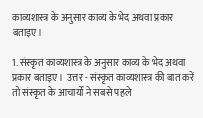काव्यशास्त्र के अनुसार काव्य के भेद अथवा प्रकार बताइए।

1. संस्कृत काव्यशास्त्र के अनुसार काव्य के भेद अथवा प्रकार बताइए।  उत्तर - संस्कृत काव्यशास्त्र की बात करें तो संस्कृत के आचार्यों ने सबसे पहले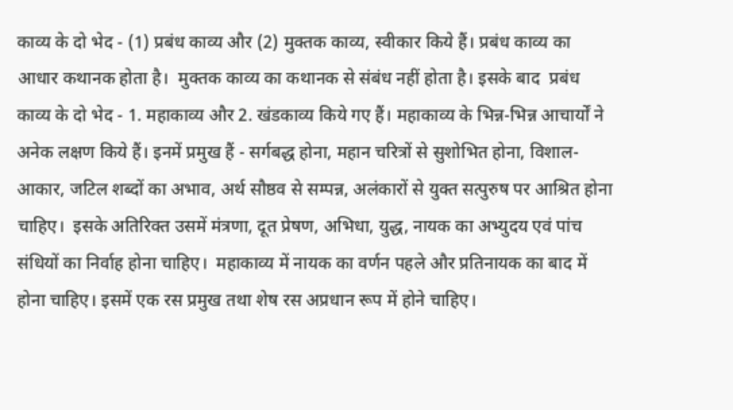काव्य के दो भेद - (1) प्रबंध काव्य और (2) मुक्तक काव्य, स्वीकार किये हैं। प्रबंध काव्य का आधार कथानक होता है।  मुक्तक काव्य का कथानक से संबंध नहीं होता है। इसके बाद  प्रबंध काव्य के दो भेद - 1. महाकाव्य और 2. खंडकाव्य किये गए हैं। महाकाव्य के भिन्न-भिन्न आचार्यों ने अनेक लक्षण किये हैं। इनमें प्रमुख हैं - सर्गबद्ध होना, महान चरित्रों से सुशोभित होना, विशाल-आकार, जटिल शब्दों का अभाव, अर्थ सौष्ठव से सम्पन्न, अलंकारों से युक्त सत्पुरुष पर आश्रित होना चाहिए।  इसके अतिरिक्त उसमें मंत्रणा, दूत प्रेषण, अभिधा, युद्ध, नायक का अभ्युदय एवं पांच संधियों का निर्वाह होना चाहिए।  महाकाव्य में नायक का वर्णन पहले और प्रतिनायक का बाद में होना चाहिए। इसमें एक रस प्रमुख तथा शेष रस अप्रधान रूप में होने चाहिए।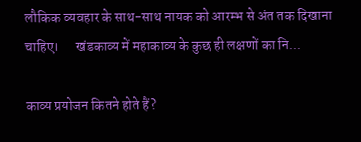लौकिक व्यवहार के साथ-साथ नायक को आरम्भ से अंत तक दिखाना चाहिए।      खंडकाव्य में महाकाव्य के कुछ ही लक्षणों का नि...

काव्य प्रयोजन कितने होते हैं?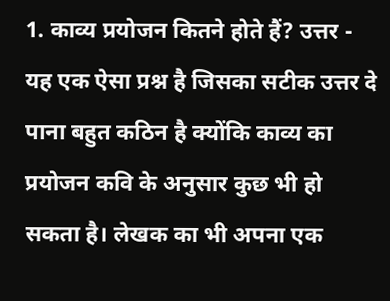1. काव्य प्रयोजन कितने होते हैं? उत्तर - यह एक ऐसा प्रश्न है जिसका सटीक उत्तर दे पाना बहुत कठिन है क्योंकि काव्य का प्रयोजन कवि के अनुसार कुछ भी हो सकता है। लेखक का भी अपना एक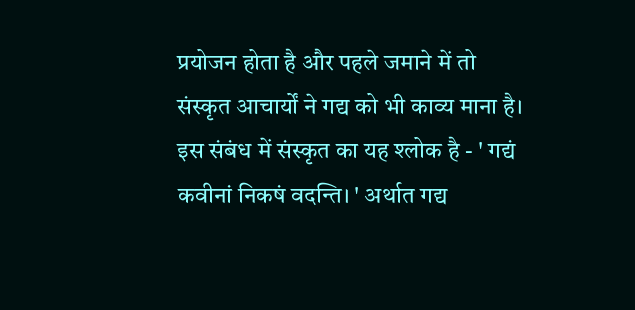प्रयोजन होता है और पहले जमाने में तो संस्कृत आचार्यों ने गद्य को भी काव्य माना है।  इस संबंध में संस्कृत का यह श्लोक है - ' गद्यं कवीनां निकषं वदन्ति। ' अर्थात गद्य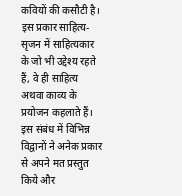कवियों की कसौटी है।  इस प्रकार साहित्य-सृजन में साहित्यकार के जो भी उद्देश्य रहते हैं, वे ही साहित्य अथवा काव्य के प्रयोजन कहलाते हैं।  इस संबंध में विभिन्न विद्वानों ने अनेक प्रकार से अपने मत प्रस्तुत किये और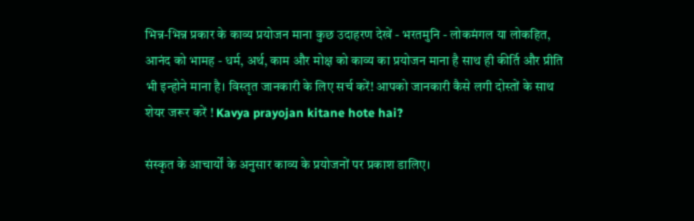भिन्न-भिन्न प्रकार के काव्य प्रयोजन माना कुछ उदाहरण देखें - भरतमुनि - लोकमंगल या लोकहित, आनंद को भामह - धर्म, अर्थ, काम और मोक्ष को काव्य का प्रयोजन माना है साथ ही कीर्ति और प्रीति भी इन्होने माना है। विस्तृत जानकारी के लिए सर्च करें! आपको जानकारी कैसे लगी दोस्तों के साथ शेयर जरूर करें ! Kavya prayojan kitane hote hai?

संस्कृत के आचार्यों के अनुसार काव्य के प्रयोजनों पर प्रकाश डालिए।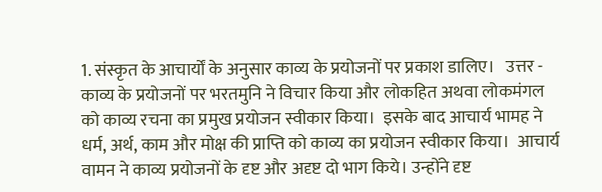1. संस्कृत के आचार्यों के अनुसार काव्य के प्रयोजनों पर प्रकाश डालिए।   उत्तर - काव्य के प्रयोजनों पर भरतमुनि ने विचार किया और लोकहित अथवा लोकमंगल को काव्य रचना का प्रमुख प्रयोजन स्वीकार किया।  इसके बाद आचार्य भामह ने धर्म, अर्थ, काम और मोक्ष की प्राप्ति को काव्य का प्रयोजन स्वीकार किया।  आचार्य वामन ने काव्य प्रयोजनों के दृष्ट और अदृष्ट दो भाग किये। उन्होंने दृष्ट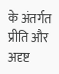के अंतर्गत प्रीति और अदृष्ट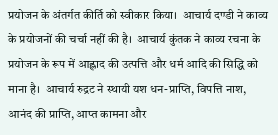प्रयोजन के अंतर्गत कीर्ति को स्वीकार किया।  आचार्य दण्डी ने काव्य के प्रयोजनों की चर्चा नहीं की है।  आचार्य कुंतक ने काव्य रचना के प्रयोजन के रूप में आह्लाद की उत्पत्ति और धर्म आदि की सिद्धि को माना है।  आचार्य रुद्रट ने स्थायी यश धन-प्राप्ति, विपत्ति नाश, आनंद की प्राप्ति, आप्त कामना और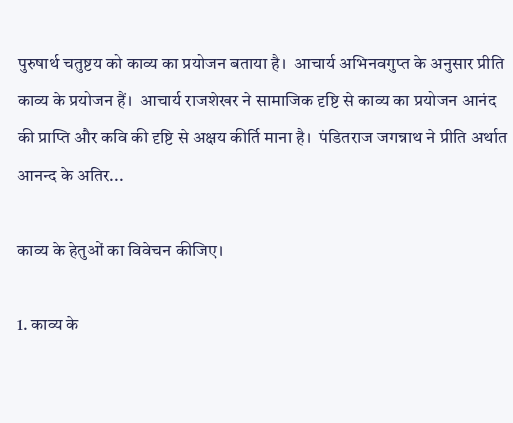पुरुषार्थ चतुष्टय को काव्य का प्रयोजन बताया है।  आचार्य अभिनवगुप्त के अनुसार प्रीति काव्य के प्रयोजन हैं।  आचार्य राजशेखर ने सामाजिक दृष्टि से काव्य का प्रयोजन आनंद की प्राप्ति और कवि की दृष्टि से अक्षय कीर्ति माना है।  पंडितराज जगन्नाथ ने प्रीति अर्थात आनन्द के अतिर...

काव्य के हेतुओं का विवेचन कीजिए।

1. काव्य के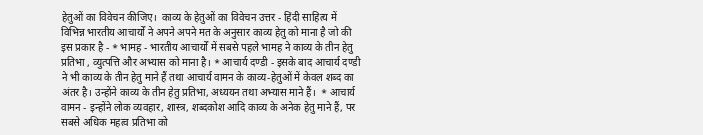हेतुओं का विवेचन कीजिए।  काव्य के हेतुओं का विवेचन उत्तर - हिंदी साहित्य में विभिन्न भारतीय आचार्यों ने अपने अपने मत के अनुसार काव्य हेतु को माना है जो की इस प्रकार है - * भामह - भारतीय आचार्यों में सबसे पहले भामह ने काव्य के तीन हेतु प्रतिभा , व्युत्पत्ति और अभ्यास को माना है। * आचार्य दण्डी - इसके बाद आचार्य दण्डी ने भी काव्य के तीन हेतु माने हैं तथा आचार्य वामन के काव्य-हेतुओं में केवल शब्द का अंतर है। उन्होंने काव्य के तीन हेतु प्रतिभा, अध्ययन तथा अभ्यास माने हैं।  * आचार्य वामन - इन्होंने लोक व्यवहार, शास्त्र, शब्दकोश आदि काव्य के अनेक हेतु माने हैं, पर सबसे अधिक महत्व प्रतिभा को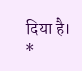दिया है।  *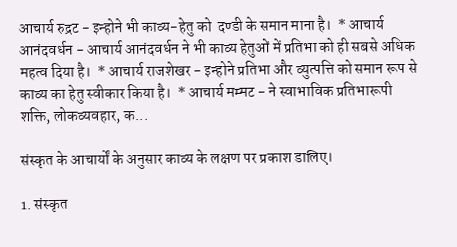आचार्य रुद्रट - इन्होने भी काव्य-हेतु को  दण्डी के समान माना है।  * आचार्य आनंदवर्धन - आचार्य आनंदवर्धन ने भी काव्य हेतुओं में प्रतिभा को ही सबसे अधिक महत्व दिया है।  * आचार्य राजशेखर - इन्होने प्रतिभा और व्युत्पत्ति को समान रूप से काव्य का हेतु स्वीकार किया है।  * आचार्य मम्मट - ने स्वाभाविक प्रतिभारूपी शक्ति, लोकव्यवहार, क...

संस्कृत के आचार्यों के अनुसार काव्य के लक्षण पर प्रकाश डालिए।

1. संस्कृत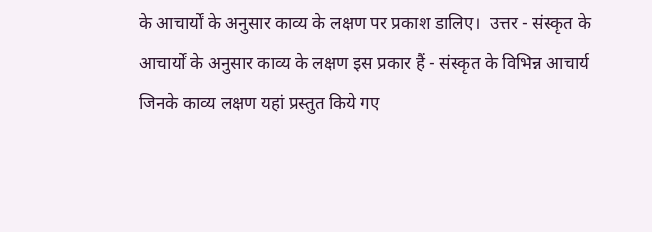के आचार्यों के अनुसार काव्य के लक्षण पर प्रकाश डालिए।  उत्तर - संस्कृत के आचार्यों के अनुसार काव्य के लक्षण इस प्रकार हैं - संस्कृत के विभिन्न आचार्य जिनके काव्य लक्षण यहां प्रस्तुत किये गए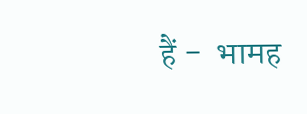हैं -  भामह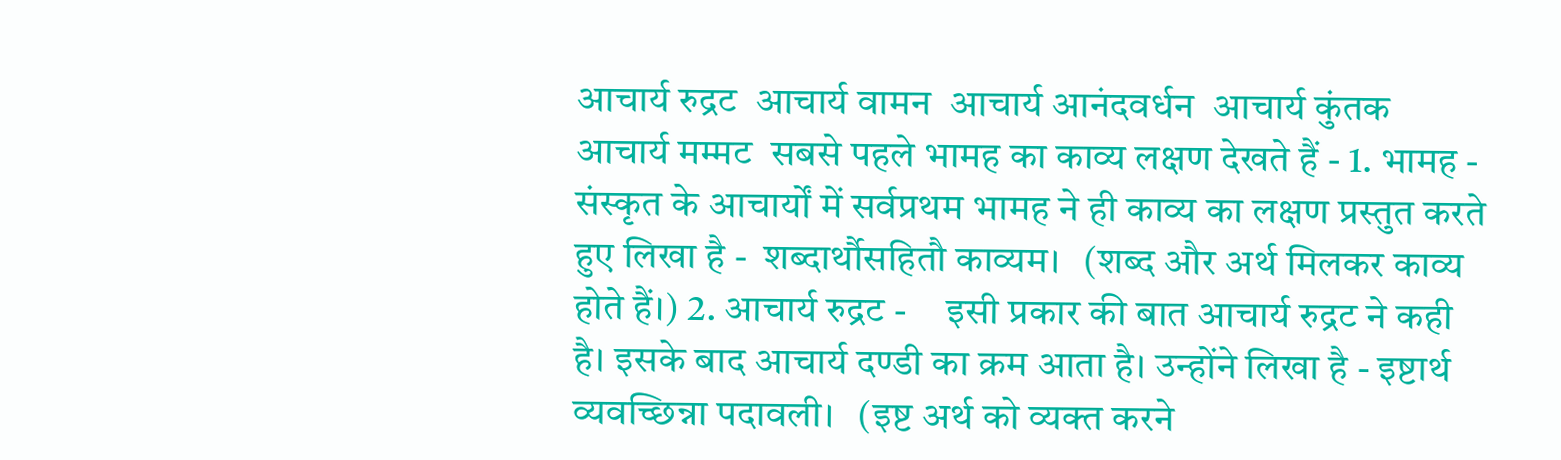आचार्य रुद्रट  आचार्य वामन  आचार्य आनंदवर्धन  आचार्य कुंतक  आचार्य मम्मट  सबसे पहले भामह का काव्य लक्षण देखते हैं - 1. भामह -      संस्कृत के आचार्यों में सर्वप्रथम भामह ने ही काव्य का लक्षण प्रस्तुत करते हुए लिखा है -  शब्दार्थौसहितौ काव्यम।   (शब्द और अर्थ मिलकर काव्य होते हैं।) 2. आचार्य रुद्रट -     इसी प्रकार की बात आचार्य रुद्रट ने कही है। इसके बाद आचार्य दण्डी का क्रम आता है। उन्होंने लिखा है - इष्टार्थ व्यवच्छिन्ना पदावली।   (इष्ट अर्थ को व्यक्त करने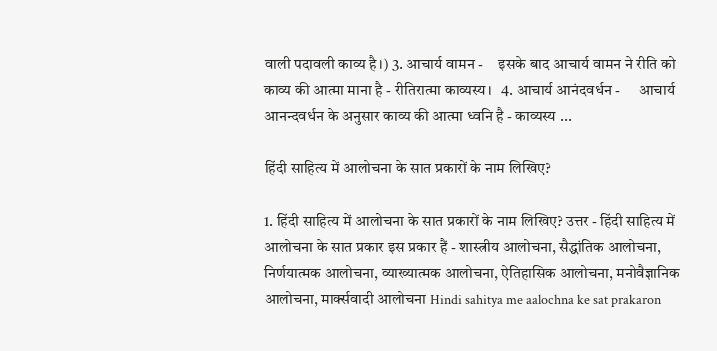वाली पदावली काव्य है।) 3. आचार्य वामन -     इसके बाद आचार्य वामन ने रीति को काव्य की आत्मा माना है - रीतिरात्मा काव्यस्य।   4. आचार्य आनंदवर्धन -      आचार्य आनन्दवर्धन के अनुसार काव्य की आत्मा ध्वनि है - काव्यस्य ...

हिंदी साहित्य में आलोचना के सात प्रकारों के नाम लिखिए?

1. हिंदी साहित्य में आलोचना के सात प्रकारों के नाम लिखिए? उत्तर - हिंदी साहित्य में आलोचना के सात प्रकार इस प्रकार हैं - शास्त्रीय आलोचना, सैद्धांतिक आलोचना, निर्णयात्मक आलोचना, व्याख्यात्मक आलोचना, ऐतिहासिक आलोचना, मनोवैज्ञानिक आलोचना, मार्क्सवादी आलोचना Hindi sahitya me aalochna ke sat prakaron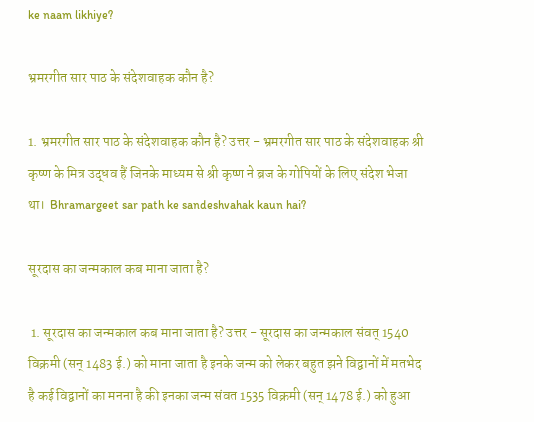ke naam likhiye?

भ्रमरगीत सार पाठ के संदेशवाहक कौन है?

1. भ्रमरगीत सार पाठ के संदेशवाहक कौन है? उत्तर - भ्रमरगीत सार पाठ के संदेशवाहक श्री कृष्ण के मित्र उद्धव हैं जिनके माध्यम से श्री कृष्ण ने ब्रज के गोपियों के लिए संदेश भेजा था।  Bhramargeet sar path ke sandeshvahak kaun hai?

सूरदास का जन्मकाल कब माना जाता है?

 1. सूरदास का जन्मकाल कब माना जाता है? उत्तर - सूरदास का जन्मकाल संवत् 1540 विक्रमी (सन् 1483 ई.) को माना जाता है इनके जन्म को लेकर बहुत झने विद्वानों में मतभेद है कई विद्वानों का मनना है की इनका जन्म संवत 1535 विक्रमी (सन् 1478 ई.) को हुआ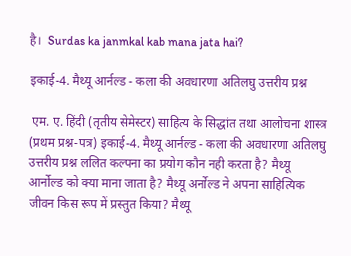है।  Surdas ka janmkal kab mana jata hai?

इकाई-4. मैथ्यू आर्नल्ड - कला की अवधारणा अतिलघु उत्तरीय प्रश्न

 एम. ए. हिंदी (तृतीय सेमेस्टर) साहित्य के सिद्धांत तथा आलोचना शास्त्र (प्रथम प्रश्न-पत्र) इकाई-4. मैथ्यू आर्नल्ड - कला की अवधारणा अतिलघु उत्तरीय प्रश्न ललित कल्पना का प्रयोग कौन नही करता है? मैथ्यू आर्नोल्ड को क्या माना जाता है? मैथ्यू अर्नोल्ड ने अपना साहित्यिक जीवन किस रूप में प्रस्तुत किया? मैथ्यू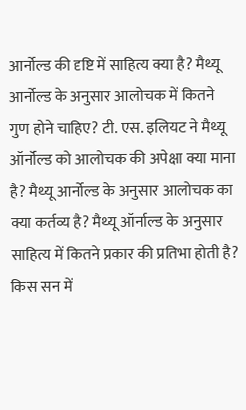आर्नोल्ड की दृष्टि में साहित्य क्या है? मैथ्यू आर्नोल्ड के अनुसार आलोचक में कितने गुण होने चाहिए? टी. एस. इलियट ने मैथ्यू ऑर्नॉल्ड को आलोचक की अपेक्षा क्या माना है? मैथ्यू आर्नोल्ड के अनुसार आलोचक का क्या कर्तव्य है? मैथ्यू ऑर्नाल्ड के अनुसार साहित्य में कितने प्रकार की प्रतिभा होती है? किस सन में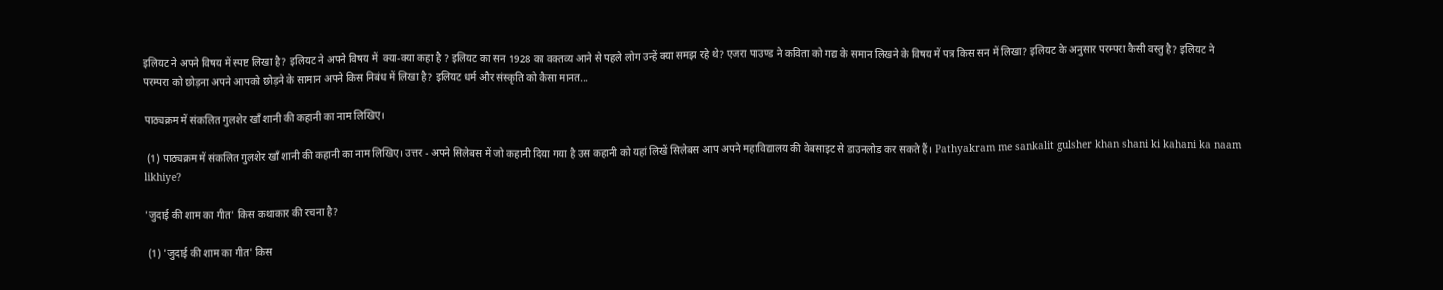इलियट ने अपने विषय में स्पष्ट लिखा है? इलियट ने अपने विषय में  क्या-क्या कहा है ? इलियट का सन 1928 का वक्तव्य आने से पहले लोग उन्हें क्या समझ रहे थे? एजरा पाउण्ड ने कविता को गद्य के समान लिखने के विषय में पत्र किस सन में लिखा? इलियट के अनुसार परम्परा कैसी वस्तु है? इलियट ने परम्परा को छोड़ना अपने आपको छोड़ने के सामान अपने किस निबंध में लिखा है? इलियट धर्म और संस्कृति को कैसा मानत...

पाठ्यक्रम में संकलित गुलशेर खाँ शानी की कहानी का नाम लिखिए।

 (1) पाठ्यक्रम में संकलित गुलशेर खाँ शानी की कहानी का नाम लिखिए। उत्तर - अपने सिलेबस में जो कहानी दिया गया है उस कहानी को यहां लिखें सिलेबस आप अपने महाविद्यालय की वेबसाइट से डाउनलोड कर सकते हैं। Pathyakram me sankalit gulsher khan shani ki kahani ka naam likhiye?

'जुदाई की शाम का गीत' किस कथाकार की रचना है?

 (1) 'जुदाई की शाम का गीत' किस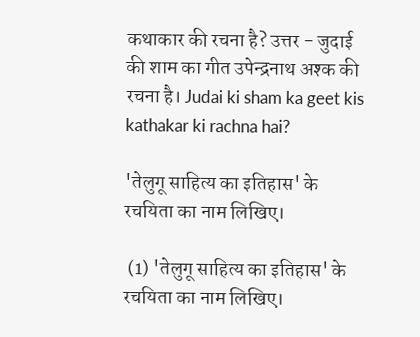कथाकार की रचना है? उत्तर - जुदाई की शाम का गीत उपेन्द्रनाथ अश्क की रचना है। Judai ki sham ka geet kis kathakar ki rachna hai?

'तेलुगू साहित्य का इतिहास' के रचयिता का नाम लिखिए।

 (1) 'तेलुगू साहित्य का इतिहास' के रचयिता का नाम लिखिए।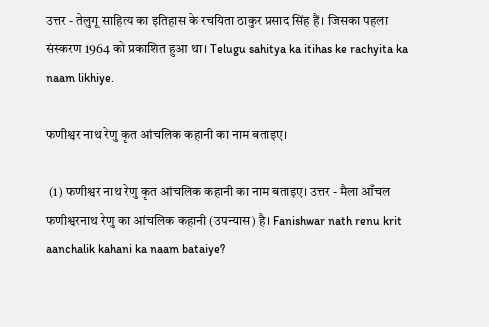उत्तर - तेलुगू साहित्य का इतिहास के रचयिता ठाकुर प्रसाद सिंह हैं। जिसका पहला संस्करण 1964 को प्रकाशित हुआ था। Telugu sahitya ka itihas ke rachyita ka naam likhiye.

फणीश्वर नाथ रेणु कृत आंचलिक कहानी का नाम बताइए।

 (1) फणीश्वर नाथ रेणु कृत आंचलिक कहानी का नाम बताइए। उत्तर - मैला आँचल फणीश्वरनाथ रेणु का आंचलिक कहानी (उपन्यास) है। Fanishwar nath renu krit aanchalik kahani ka naam bataiye?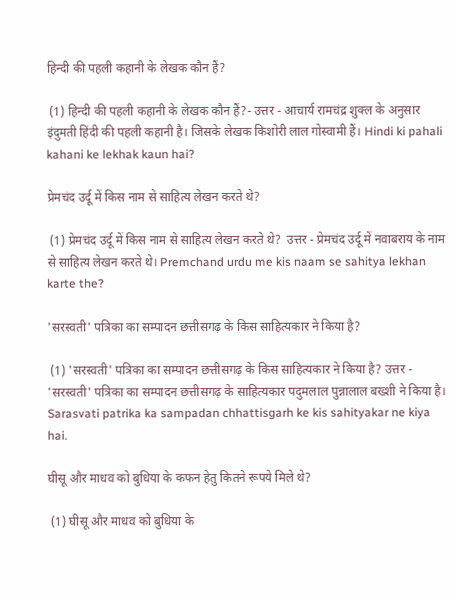हिन्दी की पहली कहानी के लेखक कौन हैं?

 (1) हिन्दी की पहली कहानी के लेखक कौन हैं?- उत्तर - आचार्य रामचंद्र शुक्ल के अनुसार इंदुमती हिंदी की पहली कहानी है। जिसके लेखक किशोरी लाल गोस्वामी हैं। Hindi ki pahali kahani ke lekhak kaun hai?

प्रेमचंद उर्दू में किस नाम से साहित्य लेखन करते थे?

 (1) प्रेमचंद उर्दू में किस नाम से साहित्य लेखन करते थे?  उत्तर - प्रेमचंद उर्दू में नवाबराय के नाम से साहित्य लेखन करते थे। Premchand urdu me kis naam se sahitya lekhan karte the?

'सरस्वती' पत्रिका का सम्पादन छत्तीसगढ़ के किस साहित्यकार ने किया है?

 (1) 'सरस्वती' पत्रिका का सम्पादन छत्तीसगढ़ के किस साहित्यकार ने किया है? उत्तर - 'सरस्वती' पत्रिका का सम्पादन छत्तीसगढ़ के साहित्यकार पदुमलाल पुन्नालाल बख्शी ने किया है। Sarasvati patrika ka sampadan chhattisgarh ke kis sahityakar ne kiya hai.

घीसू और माधव को बुधिया के कफन हेतु कितने रूपये मिले थे?

 (1) घीसू और माधव को बुधिया के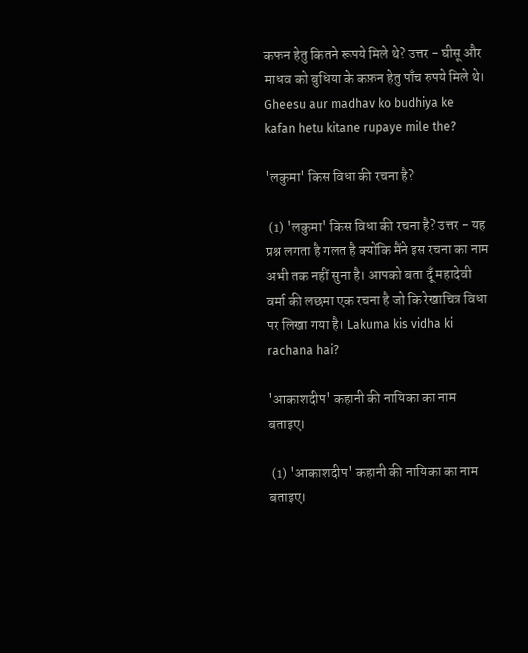कफन हेतु कितने रूपये मिले थे? उत्तर - घीसू और माधव को बुधिया के कफ़न हेतु पाँच रुपये मिले थे। Gheesu aur madhav ko budhiya ke kafan hetu kitane rupaye mile the?

'लकुमा' किस विधा की रचना है?

 (1) 'लकुमा' किस विधा की रचना है? उत्तर - यह प्रश्न लगता है गलत है क्योंकि मैंने इस रचना का नाम अभी तक नहीं सुना है। आपको बता दूँ महादेवी वर्मा की लछमा एक रचना है जो कि रेखाचित्र विधा पर लिखा गया है। Lakuma kis vidha ki rachana hai?

'आकाशदीप' कहानी की नायिका का नाम बताइए।

 (1) 'आकाशदीप' कहानी की नायिका का नाम बताइए।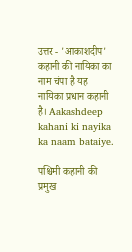उत्तर - 'आकाशदीप' कहानी की नायिका का नाम चंपा है यह नायिका प्रधान कहानी है। Aakashdeep kahani ki nayika ka naam bataiye.

पश्चिमी कहानी की प्रमुख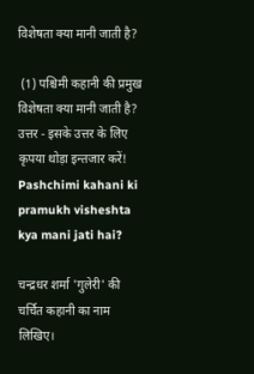विशेषता क्या मानी जाती है?

 (1) पश्चिमी कहानी की प्रमुख विशेषता क्या मानी जाती है? उत्तर - इसके उत्तर के लिए कृपया थोड़ा इन्तजार करें! Pashchimi kahani ki pramukh visheshta kya mani jati hai?

चन्द्रधर शर्मा 'गुलेरी' की चर्चित कहानी का नाम लिखिए।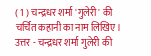( 1 ) चन्द्रधर शर्मा 'गुलेरी' की चर्चित कहानी का नाम लिखिए। उत्तर - चन्द्रधर शर्मा गुलेरी की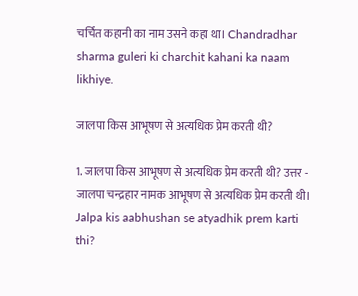चर्चित कहानी का नाम उसने कहा था। Chandradhar sharma guleri ki charchit kahani ka naam likhiye.

जालपा किस आभूषण से अत्यधिक प्रेम करती थी?

1. जालपा किस आभूषण से अत्यधिक प्रेम करती थी? उत्तर - जालपा चन्द्रहार नामक आभूषण से अत्यधिक प्रेम करती थी। Jalpa kis aabhushan se atyadhik prem karti thi?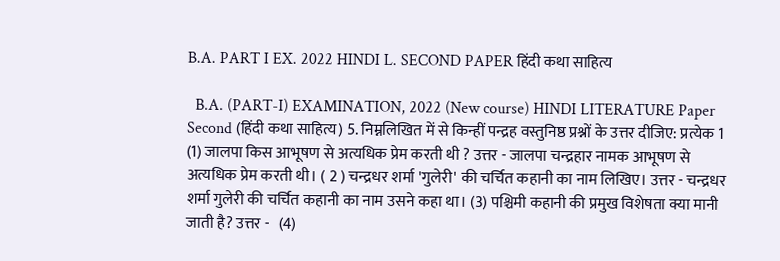B.A. PART I EX. 2022 HINDI L. SECOND PAPER हिंदी कथा साहित्य

  B.A. (PART-I) EXAMINATION, 2022 (New course) HINDI LITERATURE Paper Second (हिंदी कथा साहित्य) 5. निम्नलिखित में से किन्हीं पन्द्रह वस्तुनिष्ठ प्रश्नों के उत्तर दीजिए: प्रत्येक 1 (1) जालपा किस आभूषण से अत्यधिक प्रेम करती थी ? उत्तर - जालपा चन्द्रहार नामक आभूषण से अत्यधिक प्रेम करती थी। ( 2 ) चन्द्रधर शर्मा 'गुलेरी' की चर्चित कहानी का नाम लिखिए। उत्तर - चन्द्रधर शर्मा गुलेरी की चर्चित कहानी का नाम उसने कहा था। (3) पश्चिमी कहानी की प्रमुख विशेषता क्या मानी जाती है? उत्तर -   (4)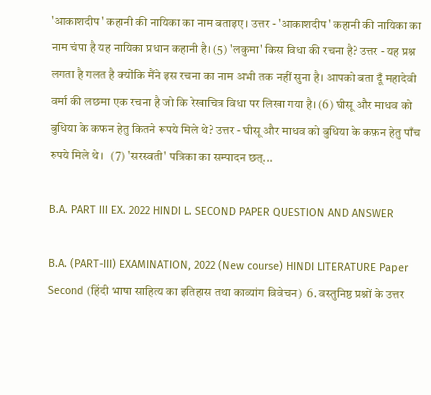'आकाशदीप' कहानी की नायिका का नाम बताइए। उत्तर - 'आकाशदीप' कहानी की नायिका का नाम चंपा है यह नायिका प्रधान कहानी है। (5) 'लकुमा' किस विधा की रचना है? उत्तर - यह प्रश्न लगता है गलत है क्योंकि मैंने इस रचना का नाम अभी तक नहीं सुना है। आपको बता दूँ महादेवी वर्मा की लछमा एक रचना है जो कि रेखाचित्र विधा पर लिखा गया है। (6) घीसू और माधव को बुधिया के कफन हेतु कितने रूपये मिले थे? उत्तर - घीसू और माधव को बुधिया के कफ़न हेतु पाँच रुपये मिले थे।   (7) 'सरस्वती' पत्रिका का सम्पादन छत्...

B.A. PART III EX. 2022 HINDI L. SECOND PAPER QUESTION AND ANSWER

B.A. (PART-III) EXAMINATION, 2022 (New course) HINDI LITERATURE Paper Second (हिंदी भाषा साहित्य का इतिहास तथा काव्यांग विवेचन)  6. वस्तुनिष्ठ प्रश्नों के उत्तर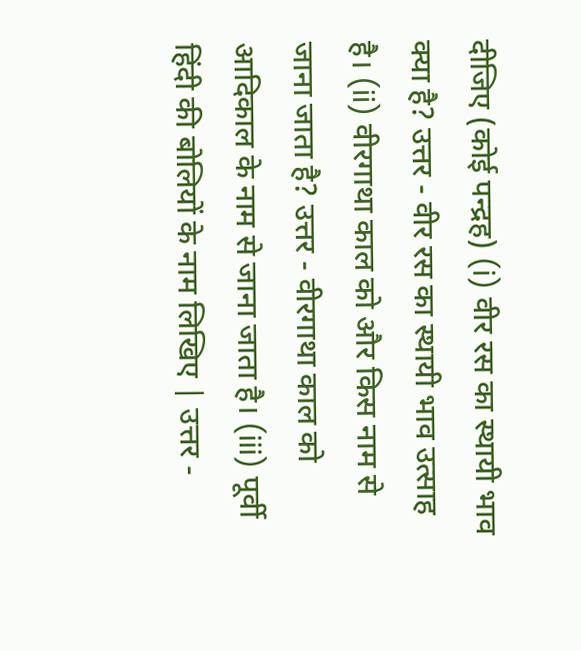दीजिए (कोई पन्द्रह) (i) वीर रस का स्थायी भाव क्या है? उत्तर - वीर रस का स्थायी भाव उत्साह है। (ii) वीरगाथा काल को और किस नाम से जाना जाता है? उत्तर - वीरगाथा काल को आदिकाल के नाम से जाना जाता है। (iii) पूर्वी हिंदी की बोलियों के नाम लिखिए | उत्तर -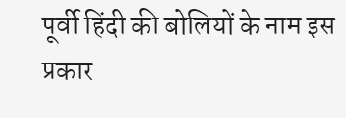पूर्वी हिंदी की बोलियों के नाम इस प्रकार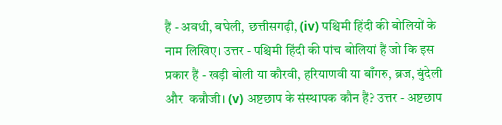हैं - अवधी, बघेली, छत्तीसगढ़ी, (iv) पश्चिमी हिंदी की बोलियों के नाम लिखिए। उत्तर - पश्चिमी हिंदी की पांच बोलियां हैं जो कि इस प्रकार हैं - खड़ी बोली या कौरवी, हरियाणवी या बाँगरु, ब्रज, बुंदेली और  कन्नौजी। (v) अष्टछाप के संस्थापक कौन हैं? उत्तर - अष्टछाप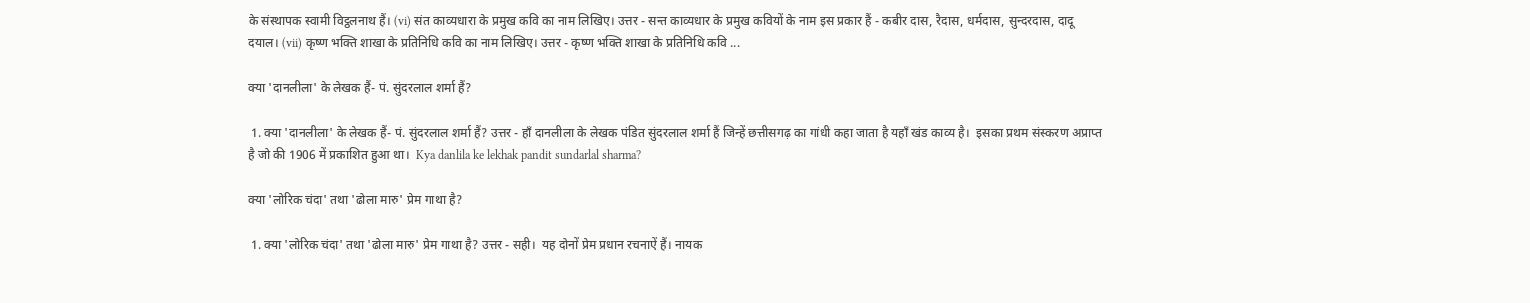के संस्थापक स्वामी विट्ठलनाथ हैं। (vi) संत काव्यधारा के प्रमुख कवि का नाम लिखिए। उत्तर - सन्त काव्यधार के प्रमुख कवियों के नाम इस प्रकार हैं - कबीर दास, रैदास, धर्मदास, सुन्दरदास, दादू दयाल। (vii) कृष्ण भक्ति शाखा के प्रतिनिधि कवि का नाम लिखिए। उत्तर - कृष्ण भक्ति शाखा के प्रतिनिधि कवि ...

क्या 'दानलीला' के लेखक हैं- पं. सुंदरलाल शर्मा हैं?

 1. क्या 'दानलीला' के लेखक हैं- पं. सुंदरलाल शर्मा हैं? उत्तर - हाँ दानलीला के लेखक पंडित सुंदरलाल शर्मा हैं जिन्हें छत्तीसगढ़ का गांधी कहा जाता है यहाँ खंड काव्य है।  इसका प्रथम संस्करण अप्राप्त है जो की 1906 में प्रकाशित हुआ था।  Kya danlila ke lekhak pandit sundarlal sharma?

क्या 'लोरिक चंदा' तथा 'ढोला मारु' प्रेम गाथा है?

 1. क्या 'लोरिक चंदा' तथा 'ढोला मारु' प्रेम गाथा है? उत्तर - सही।  यह दोनों प्रेम प्रधान रचनाऐं हैं। नायक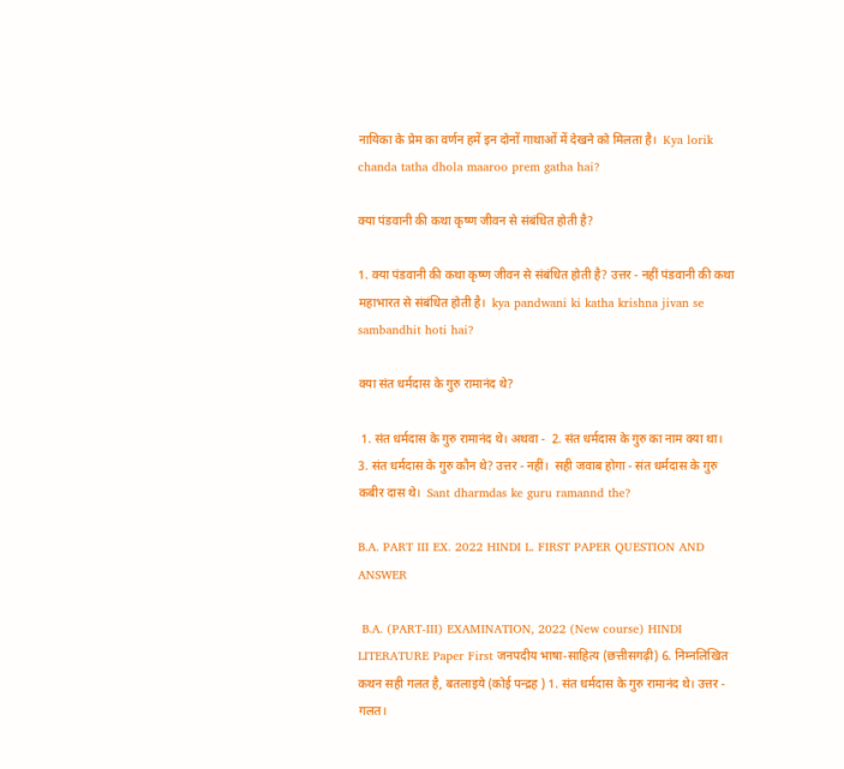नायिका के प्रेम का वर्णन हमें इन दोनों गाथाओं में देखने को मिलता है।  Kya lorik chanda tatha dhola maaroo prem gatha hai?

क्या पंडवानी की कथा कृष्ण जीवन से संबंधित होती है?

1. क्या पंडवानी की कथा कृष्ण जीवन से संबंधित होती है? उत्तर - नहीं पंडवानी की कथा महाभारत से संबंधित होती है।  kya pandwani ki katha krishna jivan se sambandhit hoti hai?

क्या संत धर्मदास के गुरु रामानंद थे?

 1. संत धर्मदास के गुरु रामानंद थे। अथवा -  2. संत धर्मदास के गुरु का नाम क्या था।  3. संत धर्मदास के गुरु कौन थे? उत्तर - नहीं।  सही जवाब होगा - संत धर्मदास के गुरु कबीर दास थे।  Sant dharmdas ke guru ramannd the?

B.A. PART III EX. 2022 HINDI L. FIRST PAPER QUESTION AND ANSWER

 B.A. (PART-III) EXAMINATION, 2022 (New course) HINDI LITERATURE Paper First जनपदीय भाषा-साहित्य (छत्तीसगढ़ी) 6. निम्नलिखित कथन सही गलत है, बतलाइये (कोई पन्द्रह ) 1. संत धर्मदास के गुरु रामानंद थे। उत्तर - गलत।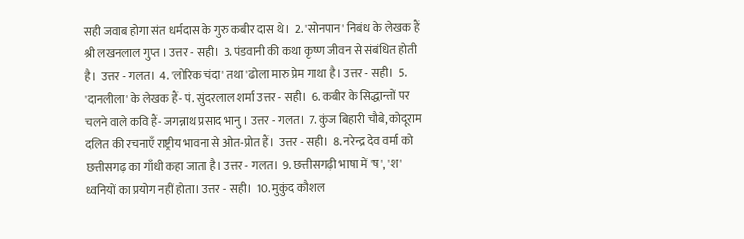सही जवाब होगा संत धर्मदास के गुरु कबीर दास थे।  2. 'सोनपान' निबंध के लेखक हैं श्री लखनलाल गुप्त । उत्तर - सही।  3. पंडवानी की कथा कृष्ण जीवन से संबंधित होती है।  उत्तर - गलत।  4. 'लोरिक चंदा' तथा 'ढोला मारु प्रेम गाथा है। उत्तर - सही।  5. 'दानलीला' के लेखक हैं- पं. सुंदरलाल शर्मा उत्तर - सही।  6. कबीर के सिद्धान्तों पर चलने वाले कवि हैं- जगन्नाथ प्रसाद भानु । उत्तर - गलत।  7. कुंज बिहारी चौबे, कोदूराम दलित की रचनाएँ राष्ट्रीय भावना से ओत-प्रोत हैं।  उत्तर - सही।  8. नरेन्द्र देव वर्मा को छत्तीसगढ़ का गाँधी कहा जाता है। उत्तर - गलत।  9. छत्तीसगढ़ी भाषा में 'ष', 'श' ध्वनियों का प्रयोग नहीं होता। उत्तर - सही।  10. मुकुंद कौशल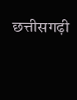छत्तीसगढ़ी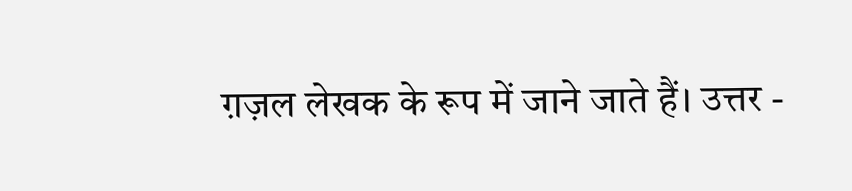ग़ज़ल लेखक के रूप में जाने जाते हैं। उत्तर -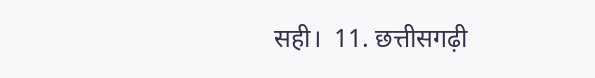सही।  11. छत्तीसगढ़ी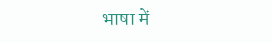भाषा में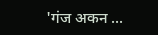'गंज अकन ...